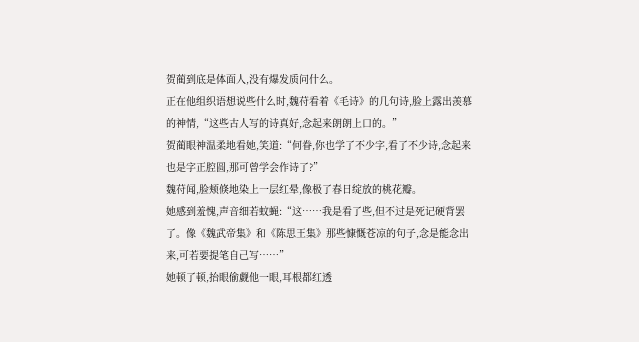贺蔺到底是体面人,没有爆发质问什么。
正在他组织语想说些什么时,魏苻看着《毛诗》的几句诗,脸上露出羡慕的神情,“这些古人写的诗真好,念起来朗朗上口的。”
贺蔺眼神温柔地看她,笑道:“何眷,你也学了不少字,看了不少诗,念起来也是字正腔圆,那可曾学会作诗了?”
魏苻闻,脸颊倏地染上一层红晕,像极了春日绽放的桃花瓣。
她感到羞愧,声音细若蚊蝇:“这……我是看了些,但不过是死记硬背罢了。像《魏武帝集》和《陈思王集》那些慷慨苍凉的句子,念是能念出来,可若要提笔自己写……”
她顿了顿,抬眼偷觑他一眼,耳根都红透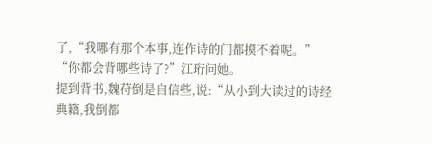了,“我哪有那个本事,连作诗的门都摸不着呢。”
“你都会背哪些诗了?”江珩问她。
提到背书,魏苻倒是自信些,说:“从小到大读过的诗经典籍,我倒都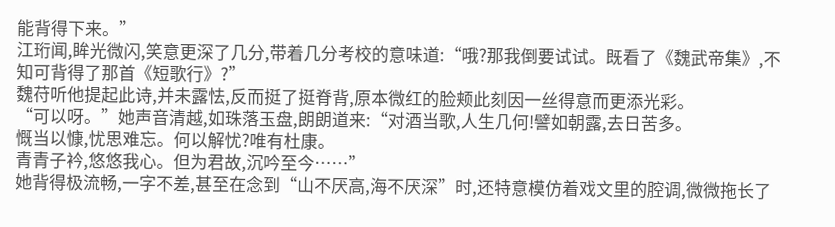能背得下来。”
江珩闻,眸光微闪,笑意更深了几分,带着几分考校的意味道:“哦?那我倒要试试。既看了《魏武帝集》,不知可背得了那首《短歌行》?”
魏苻听他提起此诗,并未露怯,反而挺了挺脊背,原本微红的脸颊此刻因一丝得意而更添光彩。
“可以呀。”她声音清越,如珠落玉盘,朗朗道来:“对酒当歌,人生几何!譬如朝露,去日苦多。
慨当以慷,忧思难忘。何以解忧?唯有杜康。
青青子衿,悠悠我心。但为君故,沉吟至今……”
她背得极流畅,一字不差,甚至在念到“山不厌高,海不厌深”时,还特意模仿着戏文里的腔调,微微拖长了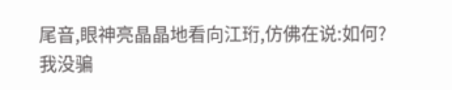尾音,眼神亮晶晶地看向江珩,仿佛在说:如何?我没骗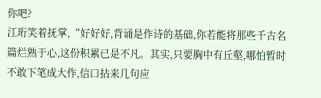你吧?
江珩笑着抚掌,“好好好,背诵是作诗的基础,你若能将那些千古名篇烂熟于心,这份积累已是不凡。其实,只要胸中有丘壑,哪怕暂时不敢下笔成大作,信口拈来几句应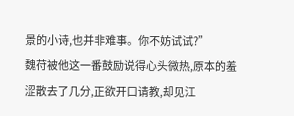景的小诗,也并非难事。你不妨试试?”
魏苻被他这一番鼓励说得心头微热,原本的羞涩散去了几分,正欲开口请教,却见江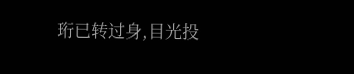珩已转过身,目光投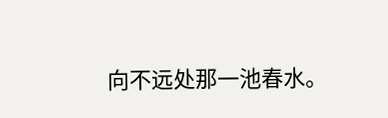向不远处那一池春水。